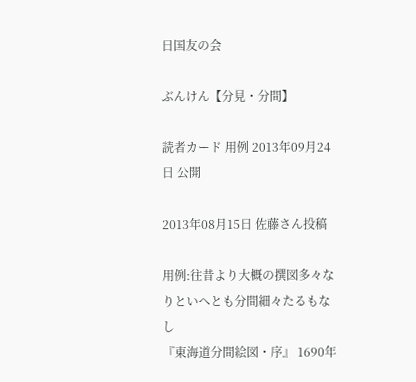日国友の会

ぶんけん【分見・分間】

読者カード 用例 2013年09月24日 公開

2013年08月15日 佐藤さん投稿

用例:往昔より大概の撰図多々なりといへとも分間細々たるもなし
『東海道分間絵図・序』 1690年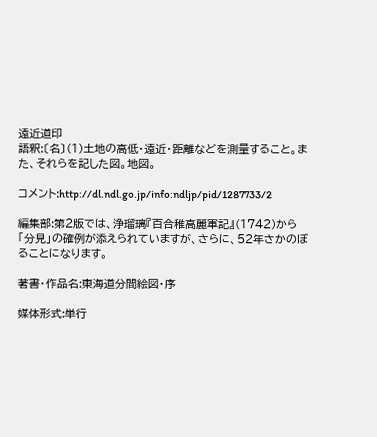遠近道印
語釈:〔名〕(1)土地の高低・遠近・距離などを測量すること。また、それらを記した図。地図。

コメント:http://dl.ndl.go.jp/info:ndljp/pid/1287733/2

編集部:第2版では、浄瑠璃『百合稚高麗軍記』(1742)から「分見」の確例が添えられていますが、さらに、52年さかのぼることになります。

著書・作品名:東海道分間絵図・序

媒体形式:単行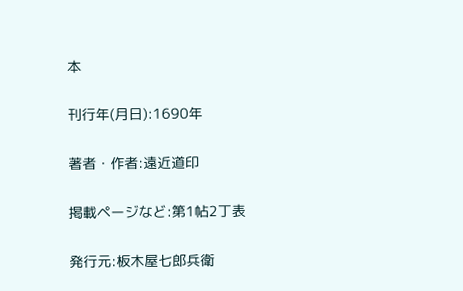本

刊行年(月日):1690年

著者・作者:遠近道印

掲載ページなど:第1帖2丁表

発行元:板木屋七郎兵衛